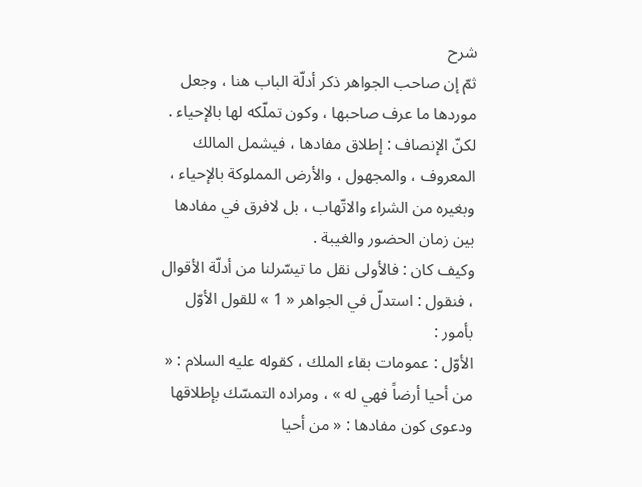شرح
ثمّ إن صاحب الجواهر ذكر أدلّة الباب هنا ، وجعل موردها ما عرف صاحبها ، وكون تملّكه لها بالإحياء .
لكنّ الإنصاف : إطلاق مفادها ، فيشمل المالك المعروف ، والمجهول ، والأرض المملوكة بالإحياء ، وبغيره من الشراء والاتّهاب ، بل لافرق في مفادها بين زمان الحضور والغيبة .
وكيف كان : فالأولى نقل ما تيسّرلنا من أدلّة الأقوال ، فنقول : استدلّ في الجواهر « 1 » للقول الأوّل بأمور :
الأوّل : عمومات بقاء الملك ، كقوله عليه السلام : « من أحيا أرضاً فهي له » ، ومراده التمسّك بإطلاقها ودعوى كون مفادها : « من أحيا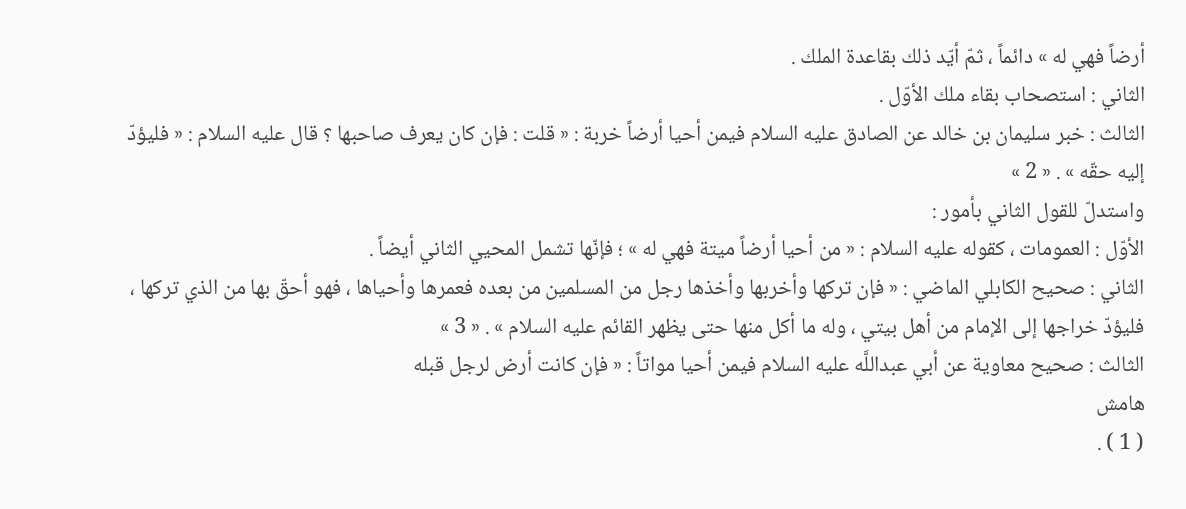أرضاً فهي له » دائماً ، ثمّ أيّد ذلك بقاعدة الملك .
الثاني : استصحاب بقاء ملك الأوّل .
الثالث : خبر سليمان بن خالد عن الصادق عليه السلام فيمن أحيا أرضاً خربة : « قلت : فإن كان يعرف صاحبها ؟ قال عليه السلام : « فليؤدّ إليه حقّه » . « 2 »
واستدلّ للقول الثاني بأمور :
الأوّل : العمومات ، كقوله عليه السلام : « من أحيا أرضاً ميتة فهي له » ؛ فإنّها تشمل المحيي الثاني أيضاً .
الثاني : صحيح الكابلي الماضي : « فإن تركها وأخربها وأخذها رجل من المسلمين من بعده فعمرها وأحياها ، فهو أحقّ بها من الذي تركها ، فليؤدّ خراجها إلى الإمام من أهل بيتي ، وله ما أكل منها حتى يظهر القائم عليه السلام » . « 3 »
الثالث : صحيح معاوية عن أبي عبداللَّه عليه السلام فيمن أحيا مواتاً : « فإن كانت أرض لرجل قبله
هامش
( 1 ) .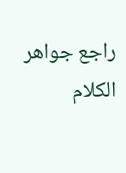راجع جواهر الكلام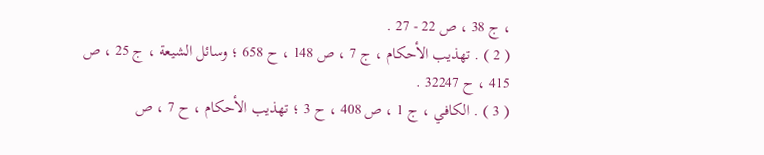، ج 38 ، ص 22 - 27 .
( 2 ) . تهذيب الأحكام ، ج 7 ، ص 148 ، ح 658 ؛ وسائل الشيعة ، ج 25 ، ص 415 ، ح 32247 .
( 3 ) . الكافي ، ج 1 ، ص 408 ، ح 3 ؛ تهذيب الأحكام ، ح 7 ، ص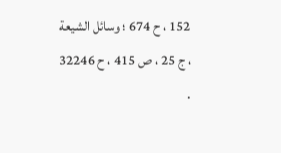152 ، ح 674 ؛ وسائل الشيعة ، ج 25 ، ص 415 ، ح 32246 .